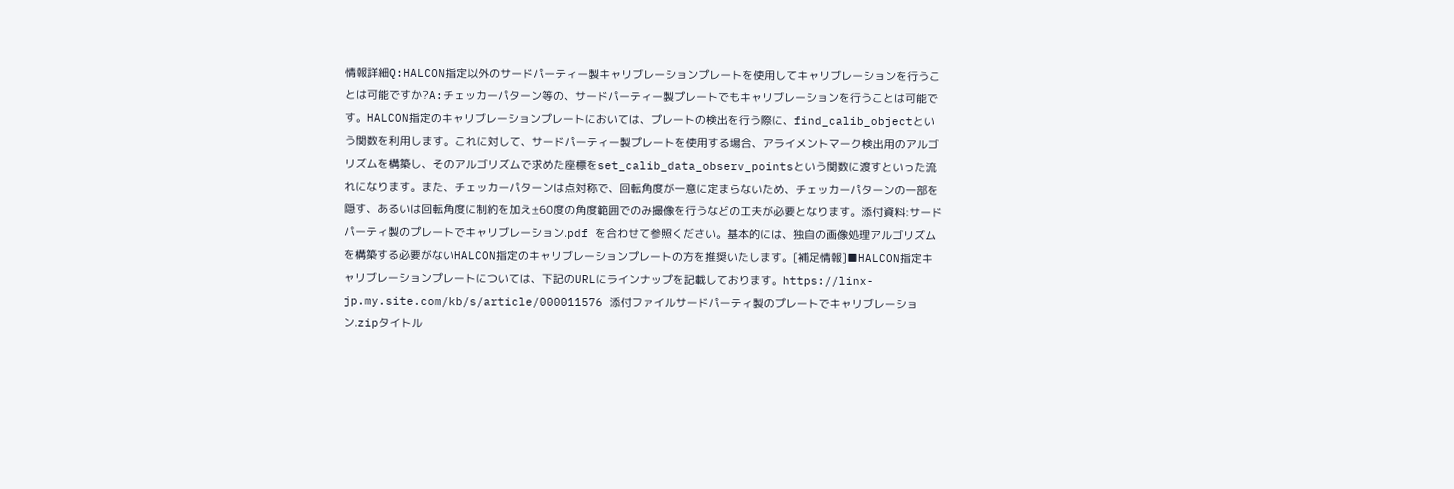情報詳細Q:HALCON指定以外のサードパーティー製キャリブレーションプレートを使用してキャリブレーションを行うことは可能ですか?A:チェッカーパターン等の、サードパーティー製プレートでもキャリブレーションを行うことは可能です。HALCON指定のキャリブレーションプレートにおいては、プレートの検出を行う際に、find_calib_objectという関数を利用します。これに対して、サードパーティー製プレートを使用する場合、アライメントマーク検出用のアルゴリズムを構築し、そのアルゴリズムで求めた座標をset_calib_data_observ_pointsという関数に渡すといった流れになります。また、チェッカーパターンは点対称で、回転角度が一意に定まらないため、チェッカーパターンの一部を隠す、あるいは回転角度に制約を加え±60度の角度範囲でのみ撮像を行うなどの工夫が必要となります。添付資料:サードパーティ製のプレートでキャリブレーション.pdf を合わせて参照ください。基本的には、独自の画像処理アルゴリズムを構築する必要がないHALCON指定のキャリブレーションプレートの方を推奨いたします。[補足情報]■HALCON指定キャリブレーションプレートについては、下記のURLにラインナップを記載しております。https://linx-jp.my.site.com/kb/s/article/000011576 添付ファイルサードパーティ製のプレートでキャリブレーション.zipタイトル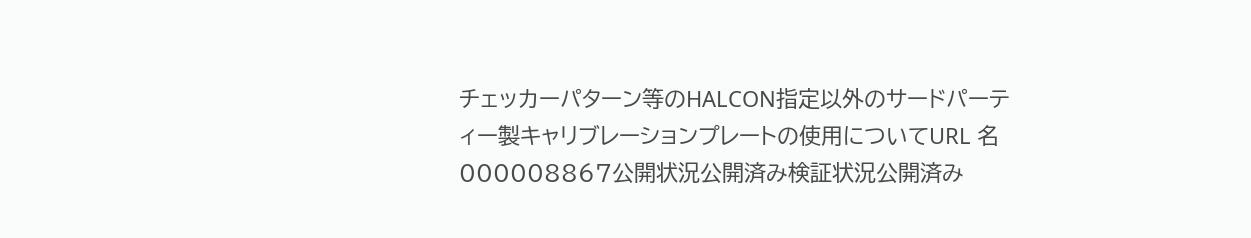チェッカーパターン等のHALCON指定以外のサードパーティー製キャリブレーションプレートの使用についてURL 名000008867公開状況公開済み検証状況公開済み